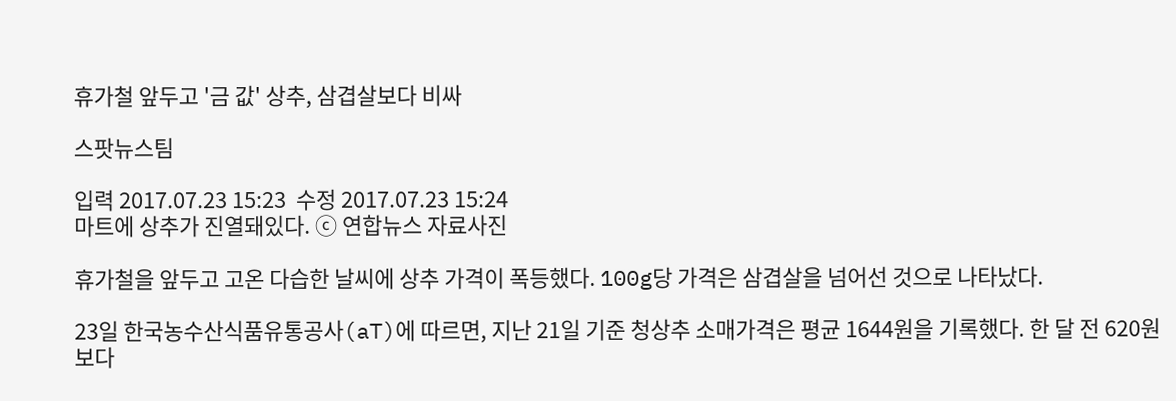휴가철 앞두고 '금 값' 상추, 삼겹살보다 비싸

스팟뉴스팀

입력 2017.07.23 15:23  수정 2017.07.23 15:24
마트에 상추가 진열돼있다. ⓒ 연합뉴스 자료사진

휴가철을 앞두고 고온 다습한 날씨에 상추 가격이 폭등했다. 100g당 가격은 삼겹살을 넘어선 것으로 나타났다.

23일 한국농수산식품유통공사(aT)에 따르면, 지난 21일 기준 청상추 소매가격은 평균 1644원을 기록했다. 한 달 전 620원보다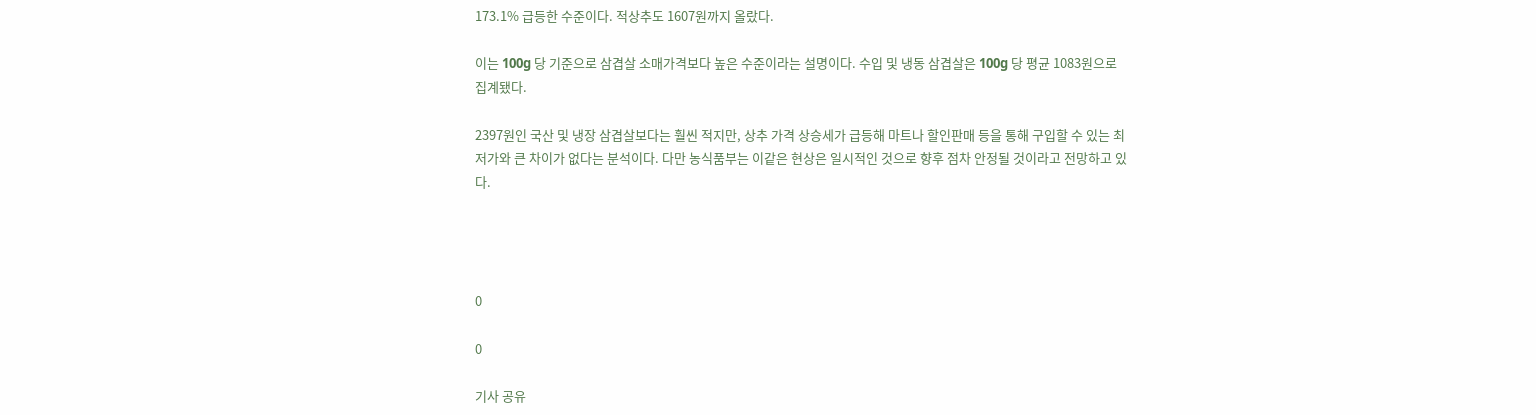173.1% 급등한 수준이다. 적상추도 1607원까지 올랐다.

이는 100g 당 기준으로 삼겹살 소매가격보다 높은 수준이라는 설명이다. 수입 및 냉동 삼겹살은 100g 당 평균 1083원으로 집계됐다.

2397원인 국산 및 냉장 삼겹살보다는 훨씬 적지만, 상추 가격 상승세가 급등해 마트나 할인판매 등을 통해 구입할 수 있는 최저가와 큰 차이가 없다는 분석이다. 다만 농식품부는 이같은 현상은 일시적인 것으로 향후 점차 안정될 것이라고 전망하고 있다.




0

0

기사 공유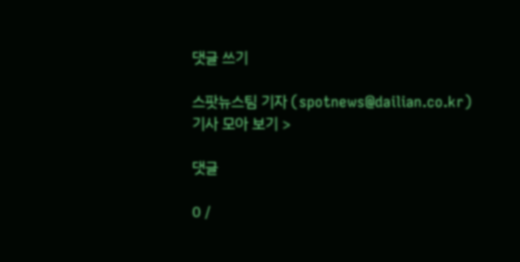댓글 쓰기

스팟뉴스팀 기자 (spotnews@dailian.co.kr)
기사 모아 보기 >

댓글

0 /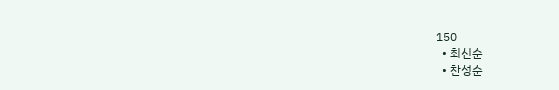150
  • 최신순
  • 찬성순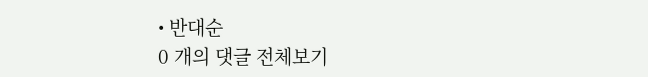• 반대순
0 개의 댓글 전체보기